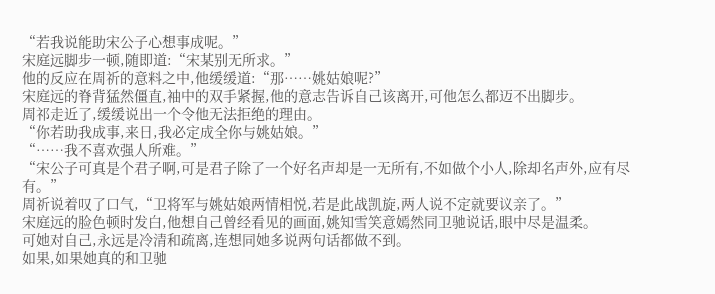“若我说能助宋公子心想事成呢。”
宋庭远脚步一顿,随即道:“宋某别无所求。”
他的反应在周祈的意料之中,他缓缓道:“那……姚姑娘呢?”
宋庭远的脊背猛然僵直,袖中的双手紧握,他的意志告诉自己该离开,可他怎么都迈不出脚步。
周祁走近了,缓缓说出一个令他无法拒绝的理由。
“你若助我成事,来日,我必定成全你与姚姑娘。”
“……我不喜欢强人所难。”
“宋公子可真是个君子啊,可是君子除了一个好名声却是一无所有,不如做个小人,除却名声外,应有尽有。”
周祈说着叹了口气,“卫将军与姚姑娘两情相悦,若是此战凯旋,两人说不定就要议亲了。”
宋庭远的脸色顿时发白,他想自己曾经看见的画面,姚知雪笑意嫣然同卫驰说话,眼中尽是温柔。
可她对自己,永远是冷清和疏离,连想同她多说两句话都做不到。
如果,如果她真的和卫驰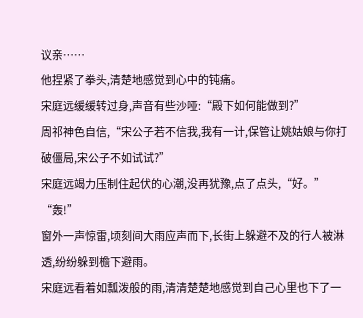议亲……
他捏紧了拳头,清楚地感觉到心中的钝痛。
宋庭远缓缓转过身,声音有些沙哑:“殿下如何能做到?”
周祁神色自信,“宋公子若不信我,我有一计,保管让姚姑娘与你打破僵局,宋公子不如试试?”
宋庭远竭力压制住起伏的心潮,没再犹豫,点了点头,“好。”
“轰!”
窗外一声惊雷,顷刻间大雨应声而下,长街上躲避不及的行人被淋透,纷纷躲到檐下避雨。
宋庭远看着如瓢泼般的雨,清清楚楚地感觉到自己心里也下了一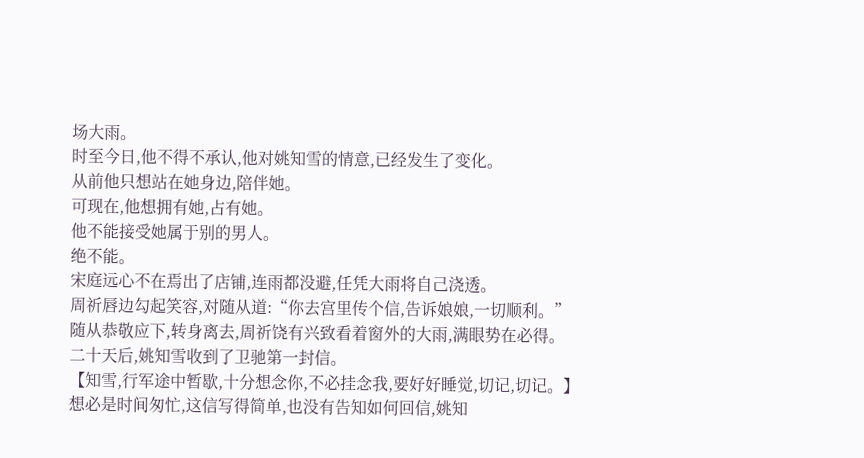场大雨。
时至今日,他不得不承认,他对姚知雪的情意,已经发生了变化。
从前他只想站在她身边,陪伴她。
可现在,他想拥有她,占有她。
他不能接受她属于别的男人。
绝不能。
宋庭远心不在焉出了店铺,连雨都没避,任凭大雨将自己浇透。
周祈唇边勾起笑容,对随从道:“你去宫里传个信,告诉娘娘,一切顺利。”
随从恭敬应下,转身离去,周祈饶有兴致看着窗外的大雨,满眼势在必得。
二十天后,姚知雪收到了卫驰第一封信。
【知雪,行军途中暂歇,十分想念你,不必挂念我,要好好睡觉,切记,切记。】
想必是时间匆忙,这信写得简单,也没有告知如何回信,姚知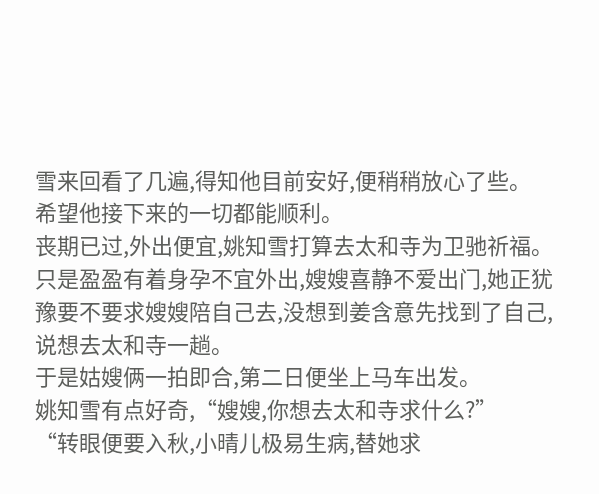雪来回看了几遍,得知他目前安好,便稍稍放心了些。
希望他接下来的一切都能顺利。
丧期已过,外出便宜,姚知雪打算去太和寺为卫驰祈福。
只是盈盈有着身孕不宜外出,嫂嫂喜静不爱出门,她正犹豫要不要求嫂嫂陪自己去,没想到姜含意先找到了自己,说想去太和寺一趟。
于是姑嫂俩一拍即合,第二日便坐上马车出发。
姚知雪有点好奇,“嫂嫂,你想去太和寺求什么?”
“转眼便要入秋,小晴儿极易生病,替她求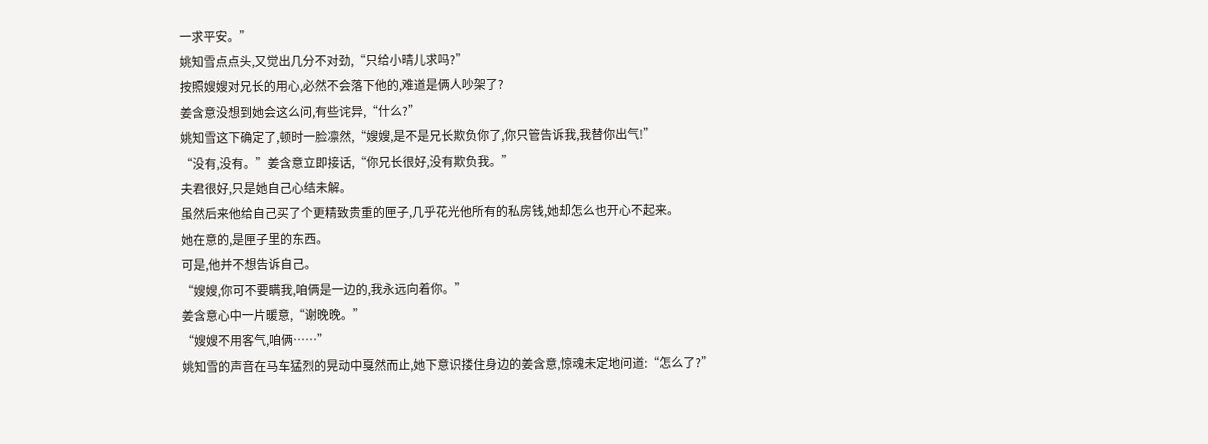一求平安。”
姚知雪点点头,又觉出几分不对劲,“只给小晴儿求吗?”
按照嫂嫂对兄长的用心,必然不会落下他的,难道是俩人吵架了?
姜含意没想到她会这么问,有些诧异,“什么?”
姚知雪这下确定了,顿时一脸凛然,“嫂嫂,是不是兄长欺负你了,你只管告诉我,我替你出气!”
“没有,没有。”姜含意立即接话,“你兄长很好,没有欺负我。”
夫君很好,只是她自己心结未解。
虽然后来他给自己买了个更精致贵重的匣子,几乎花光他所有的私房钱,她却怎么也开心不起来。
她在意的,是匣子里的东西。
可是,他并不想告诉自己。
“嫂嫂,你可不要瞒我,咱俩是一边的,我永远向着你。”
姜含意心中一片暖意,“谢晚晚。”
“嫂嫂不用客气,咱俩……”
姚知雪的声音在马车猛烈的晃动中戛然而止,她下意识搂住身边的姜含意,惊魂未定地问道:“怎么了?”